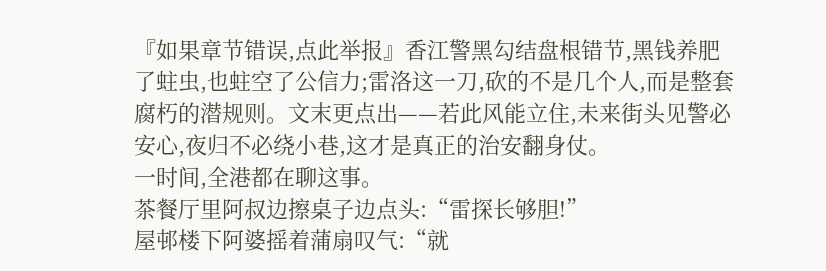『如果章节错误,点此举报』香江警黑勾结盘根错节,黑钱养肥了蛀虫,也蛀空了公信力;雷洛这一刀,砍的不是几个人,而是整套腐朽的潜规则。文末更点出——若此风能立住,未来街头见警必安心,夜归不必绕小巷,这才是真正的治安翻身仗。
一时间,全港都在聊这事。
茶餐厅里阿叔边擦桌子边点头:“雷探长够胆!”
屋邨楼下阿婆摇着蒲扇叹气:“就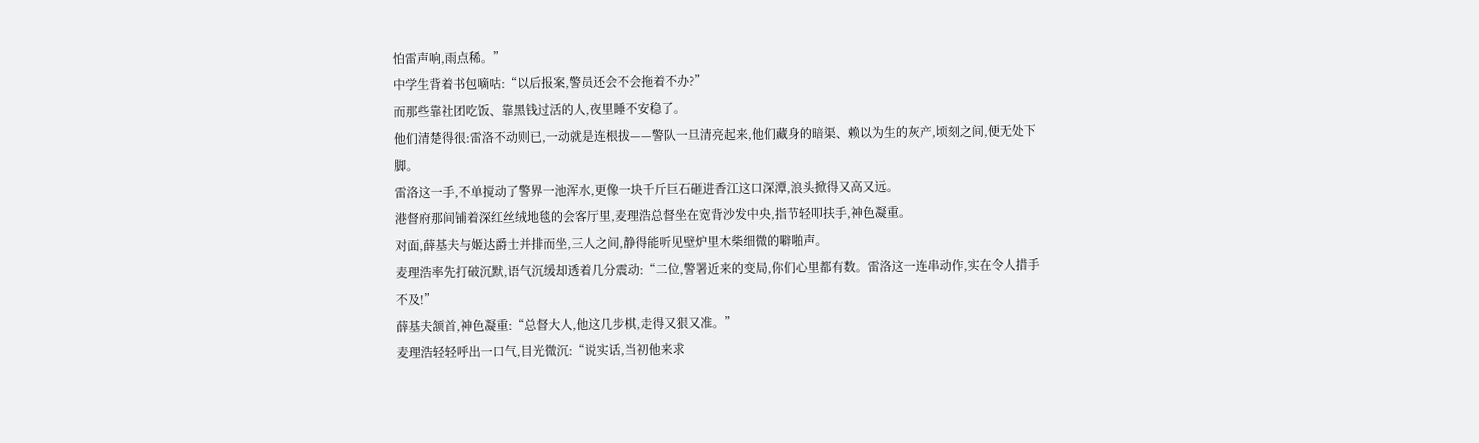怕雷声响,雨点稀。”
中学生背着书包嘀咕:“以后报案,警员还会不会拖着不办?”
而那些靠社团吃饭、靠黑钱过活的人,夜里睡不安稳了。
他们清楚得很:雷洛不动则已,一动就是连根拔——警队一旦清亮起来,他们藏身的暗渠、赖以为生的灰产,顷刻之间,便无处下脚。
雷洛这一手,不单搅动了警界一池浑水,更像一块千斤巨石砸进香江这口深潭,浪头掀得又高又远。
港督府那间铺着深红丝绒地毯的会客厅里,麦理浩总督坐在宽背沙发中央,指节轻叩扶手,神色凝重。
对面,薛基夫与姬达爵士并排而坐,三人之间,静得能听见壁炉里木柴细微的噼啪声。
麦理浩率先打破沉默,语气沉缓却透着几分震动:“二位,警署近来的变局,你们心里都有数。雷洛这一连串动作,实在令人措手不及!”
薛基夫颔首,神色凝重:“总督大人,他这几步棋,走得又狠又准。”
麦理浩轻轻呼出一口气,目光微沉:“说实话,当初他来求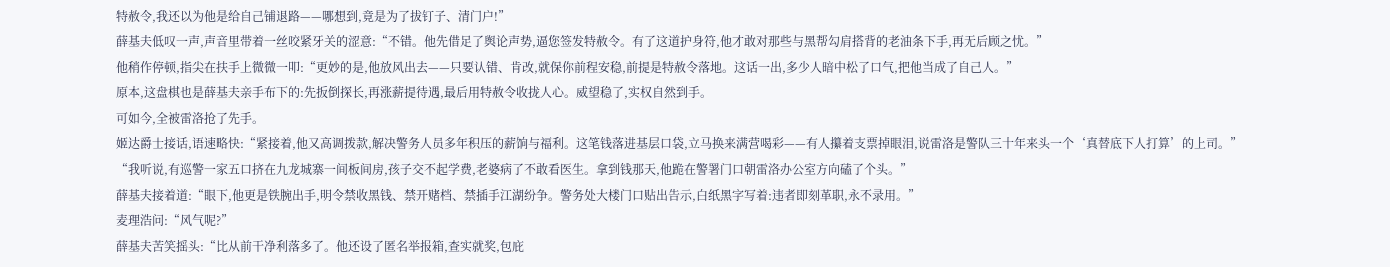特赦令,我还以为他是给自己铺退路——哪想到,竟是为了拔钉子、清门户!”
薛基夫低叹一声,声音里带着一丝咬紧牙关的涩意:“不错。他先借足了舆论声势,逼您签发特赦令。有了这道护身符,他才敢对那些与黑帮勾肩搭背的老油条下手,再无后顾之忧。”
他稍作停顿,指尖在扶手上微微一叩:“更妙的是,他放风出去——只要认错、肯改,就保你前程安稳,前提是特赦令落地。这话一出,多少人暗中松了口气,把他当成了自己人。”
原本,这盘棋也是薛基夫亲手布下的:先扳倒探长,再涨薪提待遇,最后用特赦令收拢人心。威望稳了,实权自然到手。
可如今,全被雷洛抢了先手。
姬达爵士接话,语速略快:“紧接着,他又高调拨款,解决警务人员多年积压的薪饷与福利。这笔钱落进基层口袋,立马换来满营喝彩——有人攥着支票掉眼泪,说雷洛是警队三十年来头一个‘真替底下人打算’的上司。”
“我听说,有巡警一家五口挤在九龙城寨一间板间房,孩子交不起学费,老婆病了不敢看医生。拿到钱那天,他跪在警署门口朝雷洛办公室方向磕了个头。”
薛基夫接着道:“眼下,他更是铁腕出手,明令禁收黑钱、禁开赌档、禁插手江湖纷争。警务处大楼门口贴出告示,白纸黑字写着:违者即刻革职,永不录用。”
麦理浩问:“风气呢?”
薛基夫苦笑摇头:“比从前干净利落多了。他还设了匿名举报箱,查实就奖,包庇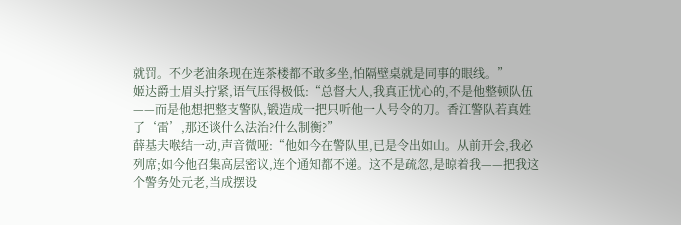就罚。不少老油条现在连茶楼都不敢多坐,怕隔壁桌就是同事的眼线。”
姬达爵士眉头拧紧,语气压得极低:“总督大人,我真正忧心的,不是他整顿队伍——而是他想把整支警队,锻造成一把只听他一人号令的刀。香江警队若真姓了‘雷’,那还谈什么法治?什么制衡?”
薛基夫喉结一动,声音微哑:“他如今在警队里,已是令出如山。从前开会,我必列席;如今他召集高层密议,连个通知都不递。这不是疏忽,是晾着我——把我这个警务处元老,当成摆设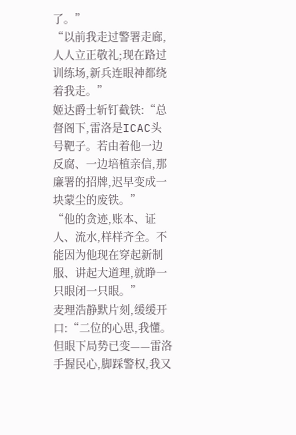了。”
“以前我走过警署走廊,人人立正敬礼;现在路过训练场,新兵连眼神都绕着我走。”
姬达爵士斩钉截铁:“总督阁下,雷洛是ICAC头号靶子。若由着他一边反腐、一边培植亲信,那廉署的招牌,迟早变成一块蒙尘的废铁。”
“他的贪迹,账本、证人、流水,样样齐全。不能因为他现在穿起新制服、讲起大道理,就睁一只眼闭一只眼。”
麦理浩静默片刻,缓缓开口:“二位的心思,我懂。但眼下局势已变——雷洛手握民心,脚踩警权,我又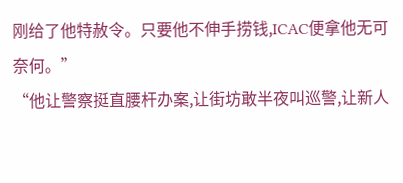刚给了他特赦令。只要他不伸手捞钱,ICAC便拿他无可奈何。”
“他让警察挺直腰杆办案,让街坊敢半夜叫巡警,让新人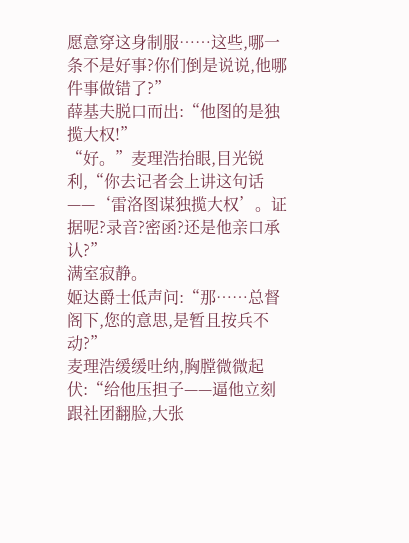愿意穿这身制服……这些,哪一条不是好事?你们倒是说说,他哪件事做错了?”
薛基夫脱口而出:“他图的是独揽大权!”
“好。”麦理浩抬眼,目光锐利,“你去记者会上讲这句话——‘雷洛图谋独揽大权’。证据呢?录音?密函?还是他亲口承认?”
满室寂静。
姬达爵士低声问:“那……总督阁下,您的意思,是暂且按兵不动?”
麦理浩缓缓吐纳,胸膛微微起伏:“给他压担子——逼他立刻跟社团翻脸,大张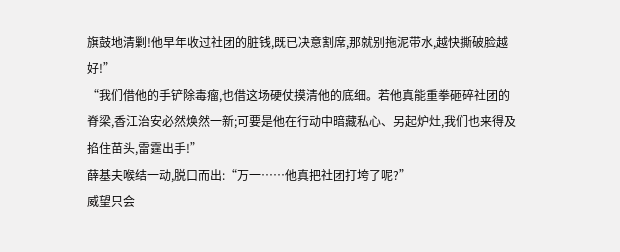旗鼓地清剿!他早年收过社团的脏钱,既已决意割席,那就别拖泥带水,越快撕破脸越好!”
“我们借他的手铲除毒瘤,也借这场硬仗摸清他的底细。若他真能重拳砸碎社团的脊梁,香江治安必然焕然一新;可要是他在行动中暗藏私心、另起炉灶,我们也来得及掐住苗头,雷霆出手!”
薛基夫喉结一动,脱口而出:“万一……他真把社团打垮了呢?”
威望只会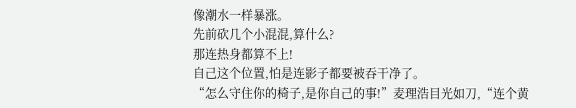像潮水一样暴涨。
先前砍几个小混混,算什么?
那连热身都算不上!
自己这个位置,怕是连影子都要被吞干净了。
“怎么守住你的椅子,是你自己的事!”麦理浩目光如刀,“连个黄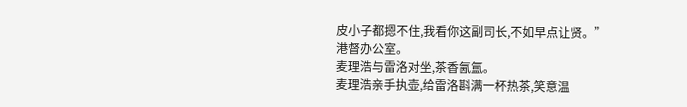皮小子都摁不住,我看你这副司长,不如早点让贤。”
港督办公室。
麦理浩与雷洛对坐,茶香氤氲。
麦理浩亲手执壶,给雷洛斟满一杯热茶,笑意温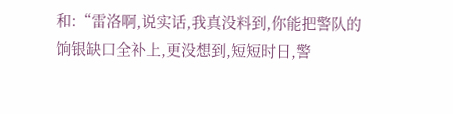和:“雷洛啊,说实话,我真没料到,你能把警队的饷银缺口全补上,更没想到,短短时日,警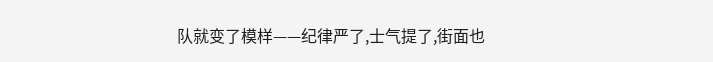队就变了模样——纪律严了,士气提了,街面也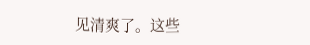见清爽了。这些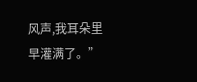风声,我耳朵里早灌满了。”